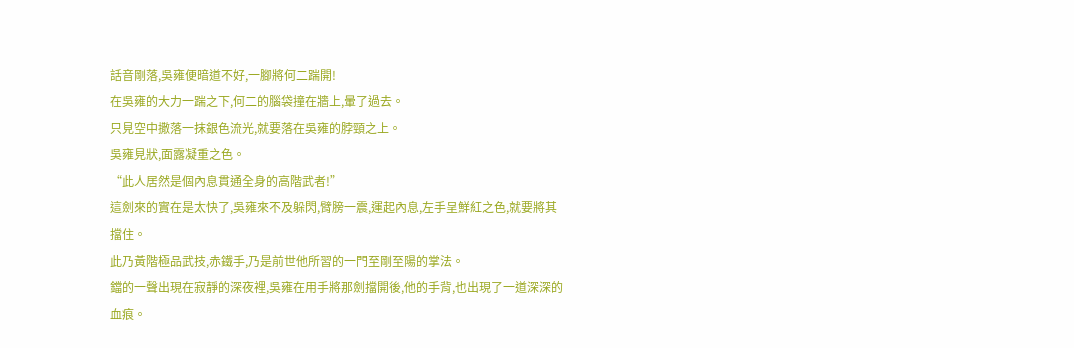話音剛落,吳雍便暗道不好,一腳將何二踹開!
在吳雍的大力一踹之下,何二的腦袋撞在牆上,暈了過去。
只見空中撒落一抹銀色流光,就要落在吳雍的脖頸之上。
吳雍見狀,面露凝重之色。
“此人居然是個內息貫通全身的高階武者!”
這劍來的實在是太快了,吳雍來不及躲閃,臂膀一震,運起內息,左手呈鮮紅之色,就要將其擋住。
此乃黃階極品武技,赤鐵手,乃是前世他所習的一門至剛至陽的掌法。
鐺的一聲出現在寂靜的深夜裡,吳雍在用手將那劍擋開後,他的手背,也出現了一道深深的血痕。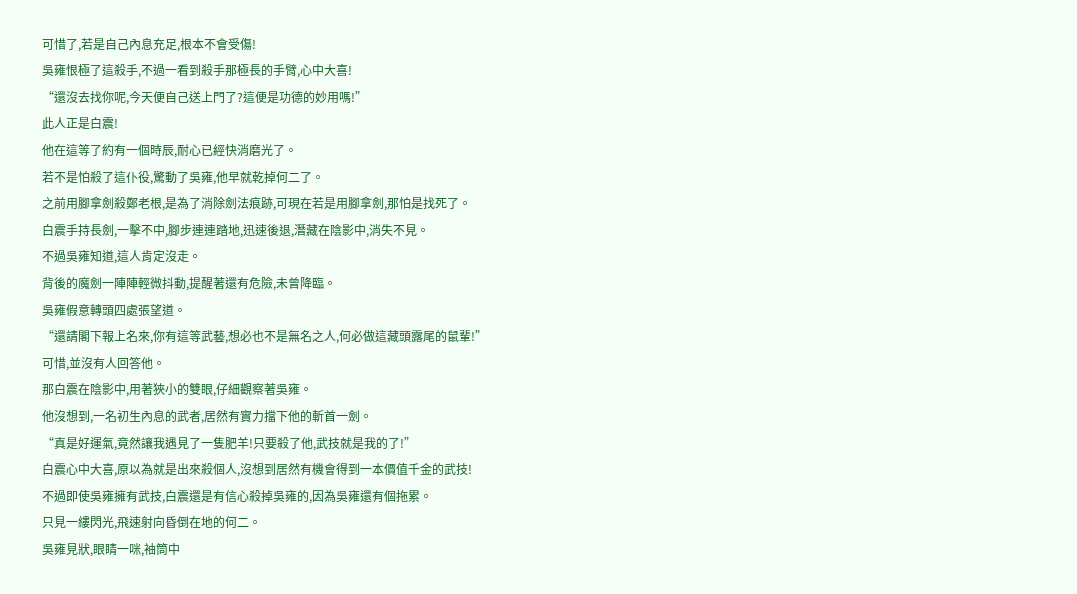可惜了,若是自己內息充足,根本不會受傷!
吳雍恨極了這殺手,不過一看到殺手那極長的手臂,心中大喜!
“還沒去找你呢,今天便自己送上門了?這便是功德的妙用嗎!”
此人正是白震!
他在這等了約有一個時辰,耐心已經快消磨光了。
若不是怕殺了這仆役,驚動了吳雍,他早就乾掉何二了。
之前用腳拿劍殺鄭老根,是為了消除劍法痕跡,可現在若是用腳拿劍,那怕是找死了。
白震手持長劍,一擊不中,腳步連連踏地,迅速後退,潛藏在陰影中,消失不見。
不過吳雍知道,這人肯定沒走。
背後的魔劍一陣陣輕微抖動,提醒著還有危險,未曾降臨。
吳雍假意轉頭四處張望道。
“還請閣下報上名來,你有這等武藝,想必也不是無名之人,何必做這藏頭露尾的鼠輩!”
可惜,並沒有人回答他。
那白震在陰影中,用著狹小的雙眼,仔細觀察著吳雍。
他沒想到,一名初生內息的武者,居然有實力擋下他的斬首一劍。
“真是好運氣,竟然讓我遇見了一隻肥羊!只要殺了他,武技就是我的了!”
白震心中大喜,原以為就是出來殺個人,沒想到居然有機會得到一本價值千金的武技!
不過即使吳雍擁有武技,白震還是有信心殺掉吳雍的,因為吳雍還有個拖累。
只見一縷閃光,飛速射向昏倒在地的何二。
吳雍見狀,眼睛一咪,袖筒中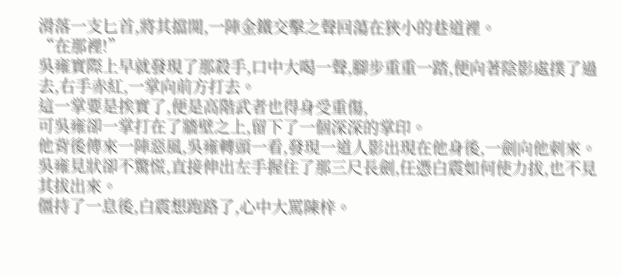滑落一支匕首,將其擋開,一陣金鐵交擊之聲回蕩在狹小的巷道裡。
“在那裡!”
吳雍實際上早就發現了那殺手,口中大喝一聲,腳步重重一踏,便向著陰影處撲了過去,右手赤紅,一掌向前方打去。
這一掌要是挨實了,便是高階武者也得身受重傷,
可吳雍卻一掌打在了牆壁之上,留下了一個深深的掌印。
他背後傳來一陣惡風,吳雍轉頭一看,發現一道人影出現在他身後,一劍向他刺來。
吳雍見狀卻不驚慌,直接伸出左手握住了那三尺長劍,任憑白震如何使力拔,也不見其拔出來。
僵持了一息後,白震想跑路了,心中大罵陳梓。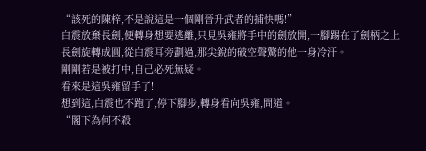“該死的陳梓,不是說這是一個剛晉升武者的捕快嗎!”
白震放棄長劍,便轉身想要逃離,只見吳雍將手中的劍放開,一腳踢在了劍柄之上
長劍旋轉成圓,從白震耳旁劃過,那尖銳的破空聲驚的他一身冷汗。
剛剛若是被打中,自己必死無疑。
看來是這吳雍留手了!
想到這,白震也不跑了,停下腳步,轉身看向吳雍,問道。
“閣下為何不殺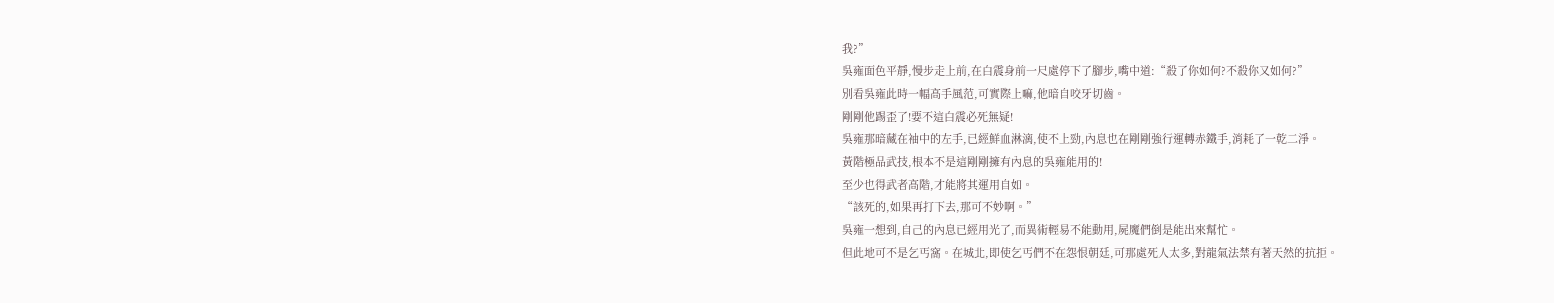我?”
吳雍面色平靜,慢步走上前,在白震身前一尺處停下了腳步,嘴中道:“殺了你如何?不殺你又如何?”
別看吳雍此時一幅高手風范,可實際上嘛,他暗自咬牙切齒。
剛剛他踢歪了!要不這白震必死無疑!
吳雍那暗藏在袖中的左手,已經鮮血淋漓,使不上勁,內息也在剛剛強行運轉赤鐵手,消耗了一乾二淨。
黃階極品武技,根本不是這剛剛擁有內息的吳雍能用的!
至少也得武者高階,才能將其運用自如。
“該死的,如果再打下去,那可不妙啊。”
吳雍一想到,自己的內息已經用光了,而異術輕易不能動用,屍魔們倒是能出來幫忙。
但此地可不是乞丐窩。在城北,即使乞丐們不在怨恨朝廷,可那處死人太多,對龍氣法禁有著天然的抗拒。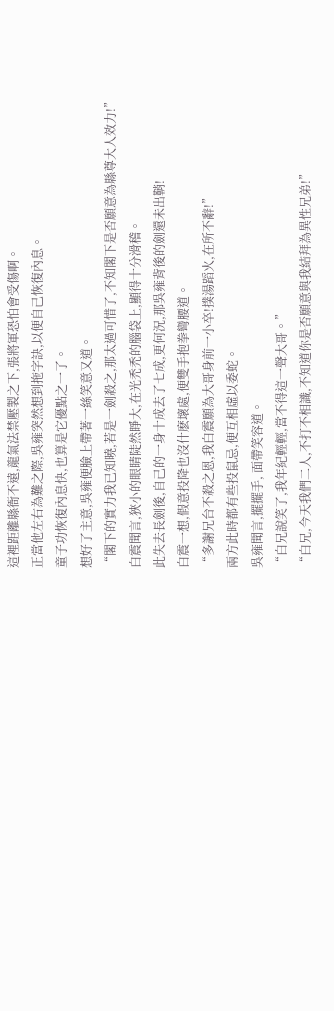這裡距離縣衙不遠,龍氣法禁壓製之下,張將軍恐怕會受傷啊。
正當他左右為難之際,吳雍突然想到拖字訣,以便自己恢復內息。
童子功恢復內息快,也算是它優點之一了。
想好了主意,吳雍便臉上帶著一絲笑意又道。
“閣下的實力我已知曉,若是一劍殺之,那太過可惜了,不知閣下是否願意為縣尊大人效力!”
白震聞言,狹小的眼睛陡然睜大,在光禿禿的腦袋上,顯得十分滑稽。
此失去長劍後,自己的一身十成去了七成,更何況,那吳雍背後的劍還未出鞘!
白震一想,假意投降也沒什麽壞處,便雙手抱拳彎腰道。
“多謝兄台不殺之恩,我白震願為大哥身前一小卒!撲湯蹈火,在所不辭!”
兩方此時都有些投鼠忌,便互相虛以委蛇。
吳雍聞言,擺擺手, 面帶笑容道。
“白兄說笑了,我年紀輕輕,當不得這一聲大哥。”
“白兄,今天我們二人,不打不相識,不知道你是否願意與我結拜為異性兄弟!”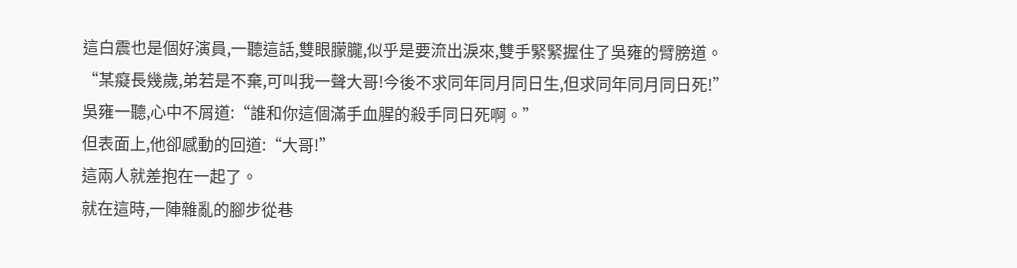這白震也是個好演員,一聽這話,雙眼朦朧,似乎是要流出淚來,雙手緊緊握住了吳雍的臂膀道。
“某癡長幾歲,弟若是不棄,可叫我一聲大哥!今後不求同年同月同日生,但求同年同月同日死!”
吳雍一聽,心中不屑道:“誰和你這個滿手血腥的殺手同日死啊。”
但表面上,他卻感動的回道:“大哥!”
這兩人就差抱在一起了。
就在這時,一陣雜亂的腳步從巷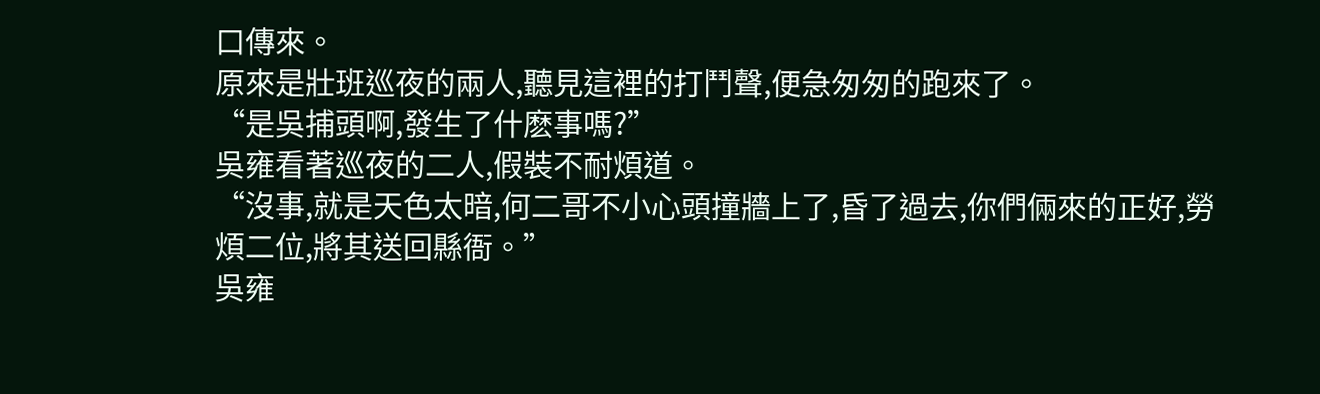口傳來。
原來是壯班巡夜的兩人,聽見這裡的打鬥聲,便急匆匆的跑來了。
“是吳捕頭啊,發生了什麽事嗎?”
吳雍看著巡夜的二人,假裝不耐煩道。
“沒事,就是天色太暗,何二哥不小心頭撞牆上了,昏了過去,你們倆來的正好,勞煩二位,將其送回縣衙。”
吳雍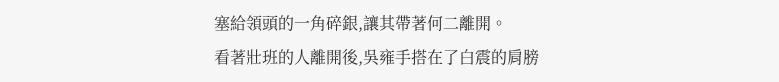塞給領頭的一角碎銀,讓其帶著何二離開。
看著壯班的人離開後,吳雍手搭在了白震的肩膀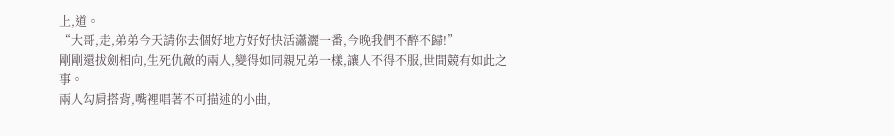上,道。
“大哥,走,弟弟今天請你去個好地方好好快活瀟灑一番,今晚我們不醉不歸!”
剛剛還拔劍相向,生死仇敵的兩人,變得如同親兄弟一樣,讓人不得不服,世間競有如此之事。
兩人勾肩搭背,嘴裡唱著不可描述的小曲,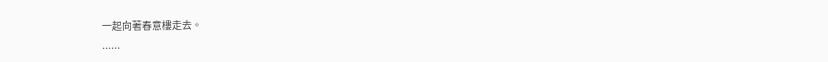一起向著春意樓走去。
......